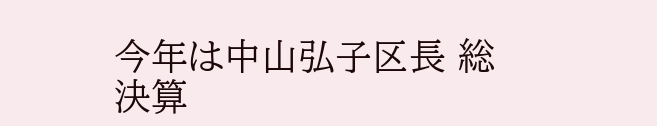今年は中山弘子区長 総決算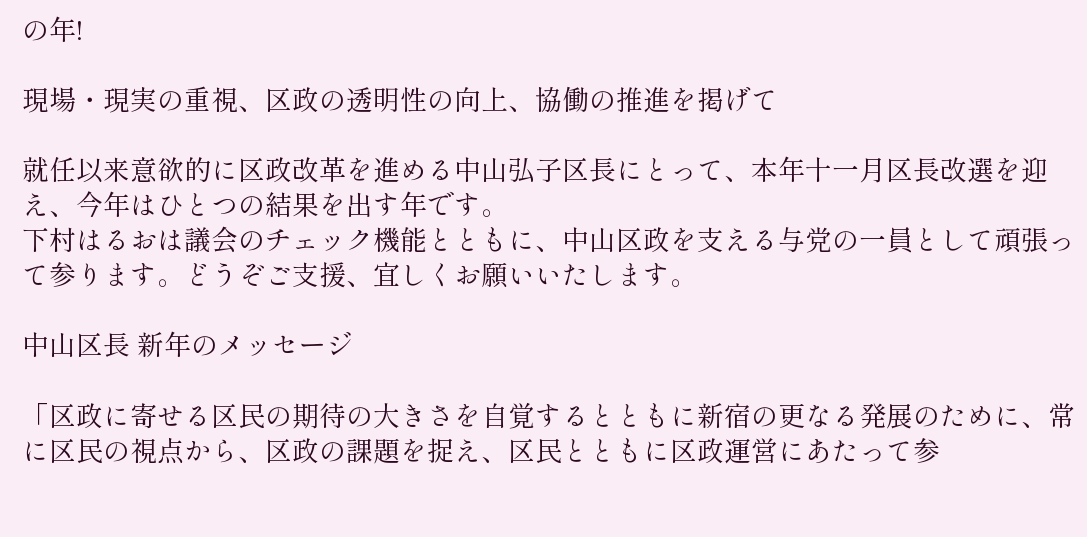の年!

現場・現実の重視、区政の透明性の向上、協働の推進を掲げて

就任以来意欲的に区政改革を進める中山弘子区長にとって、本年十一月区長改選を迎え、今年はひとつの結果を出す年です。
下村はるおは議会のチェック機能とともに、中山区政を支える与党の一員として頑張って参ります。どうぞご支援、宜しくお願いいたします。

中山区長 新年のメッセージ

「区政に寄せる区民の期待の大きさを自覚するとともに新宿の更なる発展のために、常に区民の視点から、区政の課題を捉え、区民とともに区政運営にあたって参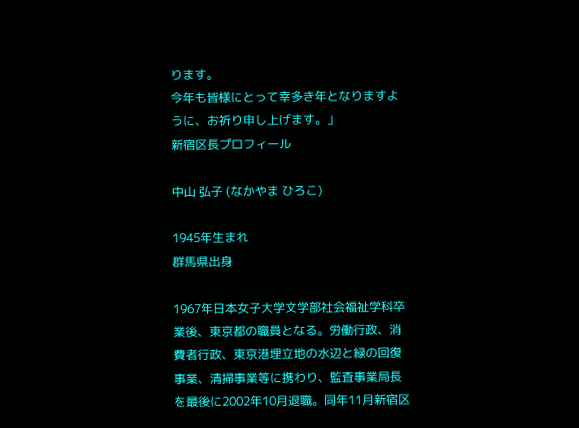ります。
今年も皆様にとって幸多き年となりますように、お祈り申し上げます。」
新宿区長プロフィール

中山 弘子 (なかやま ひろこ)

1945年生まれ
群馬県出身

1967年日本女子大学文学部社会福祉学科卒業後、東京都の職員となる。労働行政、消費者行政、東京港埋立地の水辺と緑の回復事業、清掃事業等に携わり、監査事業局長を最後に2002年10月退職。同年11月新宿区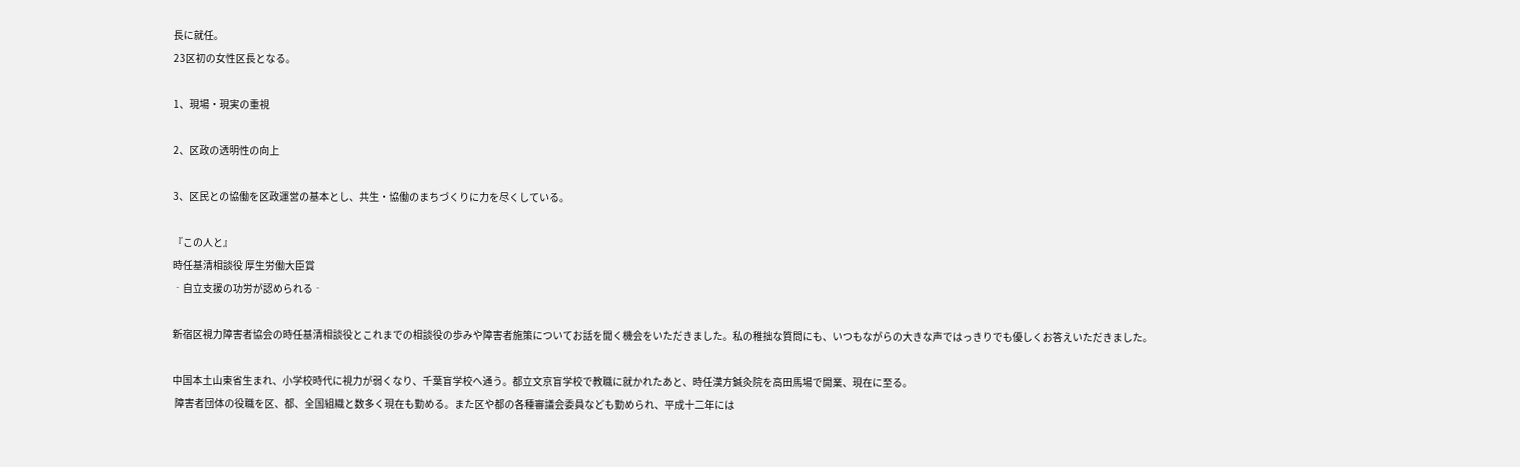長に就任。
23区初の女性区長となる。

1、現場・現実の重視

2、区政の透明性の向上

3、区民との協働を区政運営の基本とし、共生・協働のまちづくりに力を尽くしている。

『この人と』
時任基清相談役 厚生労働大臣賞
‐自立支援の功労が認められる‐

新宿区視力障害者協会の時任基清相談役とこれまでの相談役の歩みや障害者施策についてお話を聞く機会をいただきました。私の稚拙な質問にも、いつもながらの大きな声ではっきりでも優しくお答えいただきました。

中国本土山東省生まれ、小学校時代に視力が弱くなり、千葉盲学校へ通う。都立文京盲学校で教職に就かれたあと、時任漢方鍼灸院を高田馬場で開業、現在に至る。
 障害者団体の役職を区、都、全国組織と数多く現在も勤める。また区や都の各種審議会委員なども勤められ、平成十二年には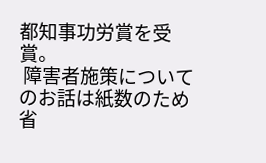都知事功労賞を受賞。
 障害者施策についてのお話は紙数のため省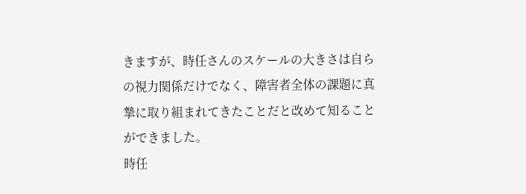きますが、時任さんのスケールの大きさは自らの視力関係だけでなく、障害者全体の課題に真摯に取り組まれてきたことだと改めて知ることができました。
時任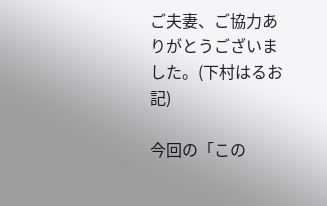ご夫妻、ご協力ありがとうございました。(下村はるお記)

今回の「この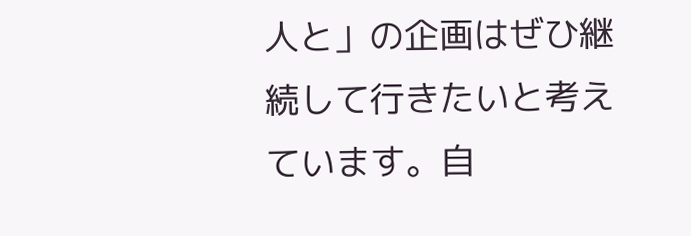人と」の企画はぜひ継続して行きたいと考えています。自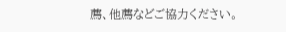薦、他薦などご協力ください。